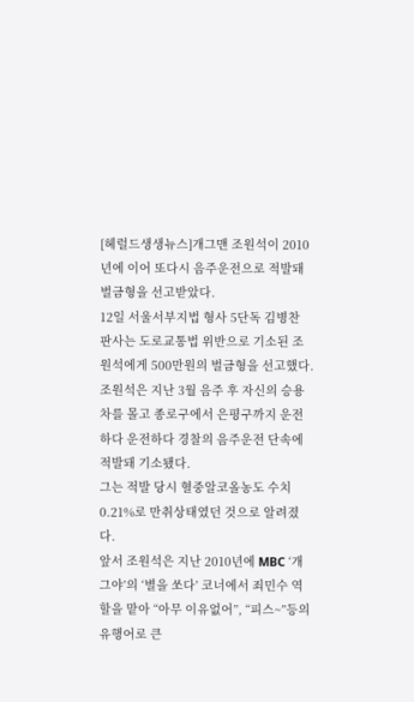[헤럴드생생뉴스]개그맨 조원석이 2010년에 이어 또다시 음주운전으로 적발돼 벌금형을 선고받았다.
12일 서울서부지법 형사 5단독 김병찬 판사는 도로교통법 위반으로 기소된 조원석에게 500만원의 벌금형을 선고했다.
조원석은 지난 3월 음주 후 자신의 승용차를 몰고 종로구에서 은평구까지 운전하다 운전하다 경찰의 음주운전 단속에 적발돼 기소됐다.
그는 적발 당시 혈중알코올농도 수치 0.21%로 만취상태였던 것으로 알려졌다.
앞서 조원석은 지난 2010년에 MBC ‘개그야’의 ‘별을 쏘다’ 코너에서 죄민수 역할을 맡아 “아무 이유없어”, “피스~”등의 유행어로 큰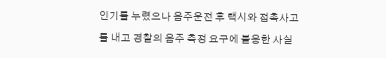인기를 누렸으나 음주운전 후 택시와 접촉사고를 내고 경찰의 음주 측정 요구에 불응한 사실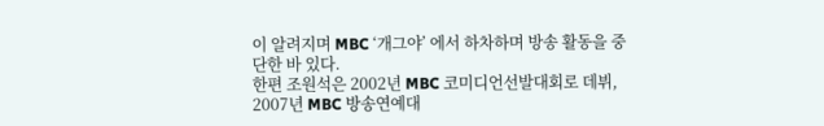이 알려지며 MBC ‘개그야’ 에서 하차하며 방송 활동을 중단한 바 있다.
한편 조원석은 2002년 MBC 코미디언선발대회로 데뷔, 2007년 MBC 방송연예대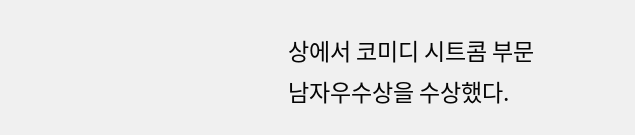상에서 코미디 시트콤 부문 남자우수상을 수상했다.